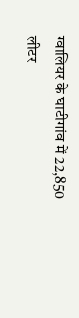ग्वालियर के घाटीगांव में 22,850 लीटर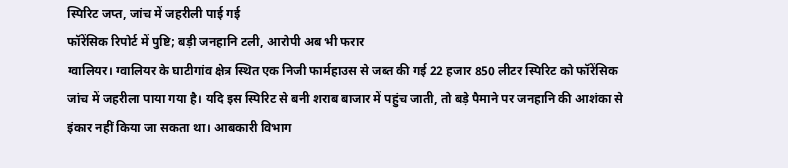स्पिरिट जप्त, जांच में जहरीली पाई गई
फॉरेंसिक रिपोर्ट में पुष्टि; बड़ी जनहानि टली, आरोपी अब भी फरार
ग्वालियर। ग्वालियर के घाटीगांव क्षेत्र स्थित एक निजी फार्महाउस से जब्त की गई 22 हजार 850 लीटर स्पिरिट को फॉरेंसिक जांच में जहरीला पाया गया है। यदि इस स्पिरिट से बनी शराब बाजार में पहुंच जाती, तो बड़े पैमाने पर जनहानि की आशंका से इंकार नहीं किया जा सकता था। आबकारी विभाग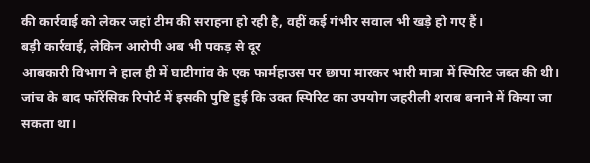की कार्रवाई को लेकर जहां टीम की सराहना हो रही है, वहीं कई गंभीर सवाल भी खड़े हो गए हैं।
बड़ी कार्रवाई, लेकिन आरोपी अब भी पकड़ से दूर
आबकारी विभाग ने हाल ही में घाटीगांव के एक फार्महाउस पर छापा मारकर भारी मात्रा में स्पिरिट जब्त की थी। जांच के बाद फॉरेंसिक रिपोर्ट में इसकी पुष्टि हुई कि उक्त स्पिरिट का उपयोग जहरीली शराब बनाने में किया जा सकता था।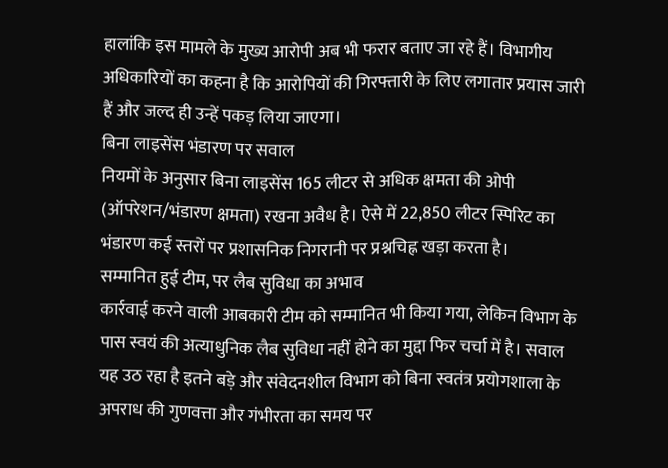हालांकि इस मामले के मुख्य आरोपी अब भी फरार बताए जा रहे हैं। विभागीय अधिकारियों का कहना है कि आरोपियों की गिरफ्तारी के लिए लगातार प्रयास जारी हैं और जल्द ही उन्हें पकड़ लिया जाएगा।
बिना लाइसेंस भंडारण पर सवाल
नियमों के अनुसार बिना लाइसेंस 165 लीटर से अधिक क्षमता की ओपी (ऑपरेशन/भंडारण क्षमता) रखना अवैध है। ऐसे में 22,850 लीटर स्पिरिट का भंडारण कई स्तरों पर प्रशासनिक निगरानी पर प्रश्नचिह्न खड़ा करता है।
सम्मानित हुई टीम, पर लैब सुविधा का अभाव
कार्रवाई करने वाली आबकारी टीम को सम्मानित भी किया गया, लेकिन विभाग के पास स्वयं की अत्याधुनिक लैब सुविधा नहीं होने का मुद्दा फिर चर्चा में है। सवाल यह उठ रहा है इतने बड़े और संवेदनशील विभाग को बिना स्वतंत्र प्रयोगशाला के अपराध की गुणवत्ता और गंभीरता का समय पर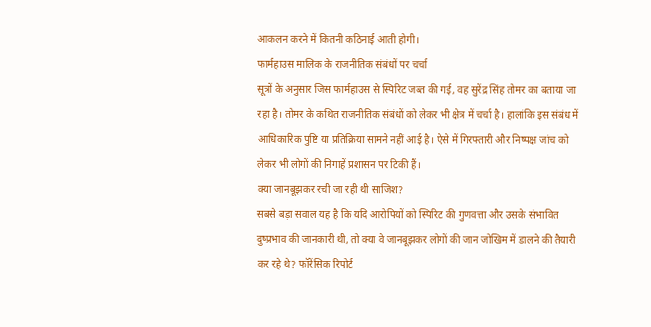आकलन करने में कितनी कठिनाई आती होगी।
फार्महाउस मालिक के राजनीतिक संबंधों पर चर्चा
सूत्रों के अनुसार जिस फार्महाउस से स्पिरिट जब्त की गई, वह सुरेंद्र सिंह तोमर का बताया जा रहा है। तोमर के कथित राजनीतिक संबंधों को लेकर भी क्षेत्र में चर्चा है। हालांकि इस संबंध में आधिकारिक पुष्टि या प्रतिक्रिया सामने नहीं आई है। ऐसे में गिरफ्तारी और निष्पक्ष जांच को लेकर भी लोगों की निगाहें प्रशासन पर टिकी हैं।
क्या जानबूझकर रची जा रही थी साजिश?
सबसे बड़ा सवाल यह है कि यदि आरोपियों को स्पिरिट की गुणवत्ता और उसके संभावित दुष्प्रभाव की जानकारी थी, तो क्या वे जानबूझकर लोगों की जान जोखिम में डालने की तैयारी कर रहे थे? फॉरेंसिक रिपोर्ट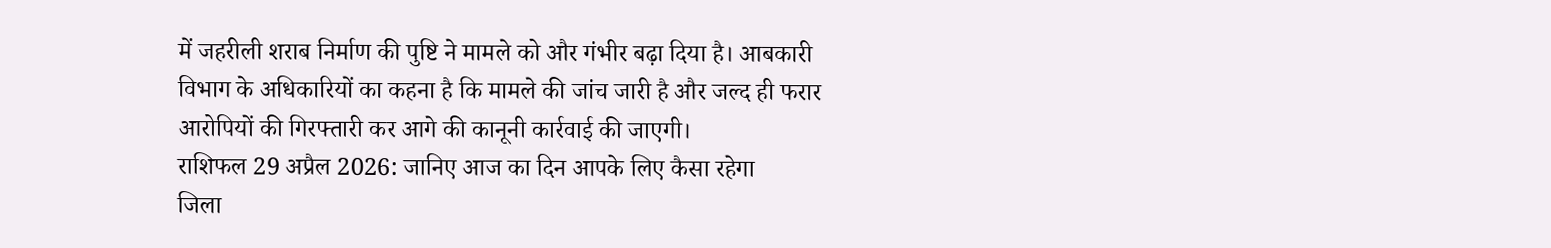में जहरीली शराब निर्माण की पुष्टि ने मामले को और गंभीर बढ़ा दिया है। आबकारी विभाग के अधिकारियों का कहना है कि मामले की जांच जारी है और जल्द ही फरार आरोपियों की गिरफ्तारी कर आगे की कानूनी कार्रवाई की जाएगी।
राशिफल 29 अप्रैल 2026: जानिए आज का दिन आपके लिए कैसा रहेगा
जिला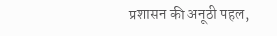प्रशासन की अनूठी पहल,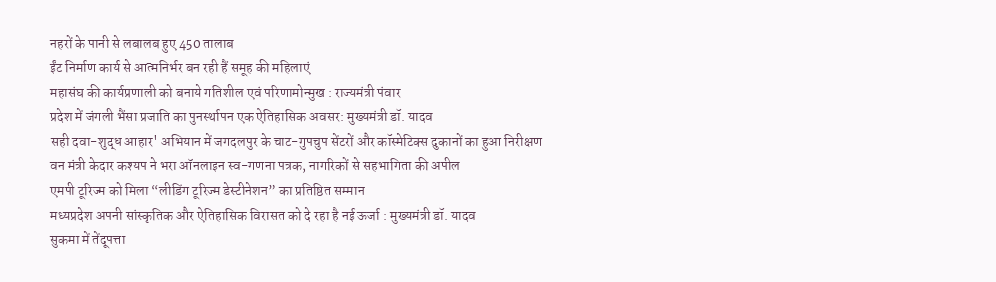नहरों के पानी से लबालब हुए 450 तालाब
ईंट निर्माण कार्य से आत्मनिर्भर बन रही हैं समूह की महिलाएं
महासंघ की कार्यप्रणाली को बनाये गतिशील एवं परिणामोन्मुख : राज्यमंत्री पंवार
प्रदेश में जंगली भैंसा प्रजाति का पुनर्स्थापन एक ऐतिहासिक अवसर: मुख्यमंत्री डॉ. यादव
सही दवा-शुद्ध आहार' अभियान में जगदलपुर के चाट-गुपचुप सेंटरों और कॉस्मेटिक्स दुकानों का हुआ निरीक्षण
वन मंत्री केदार कश्यप ने भरा ऑनलाइन स्व-गणना पत्रक, नागरिकों से सहभागिता की अपील
एमपी टूरिज्म को मिला “लीडिंग टूरिज्म डेस्टीनेशन” का प्रतिष्ठित सम्मान
मध्यप्रदेश अपनी सांस्कृतिक और ऐतिहासिक विरासत को दे रहा है नई ऊर्जा : मुख्यमंत्री डॉ. यादव
सुकमा में तेंदूपत्ता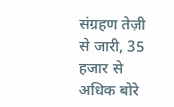संग्रहण तेज़ी से जारी, 35 हजार से अधिक बोरे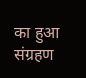का हुआ संग्रहण